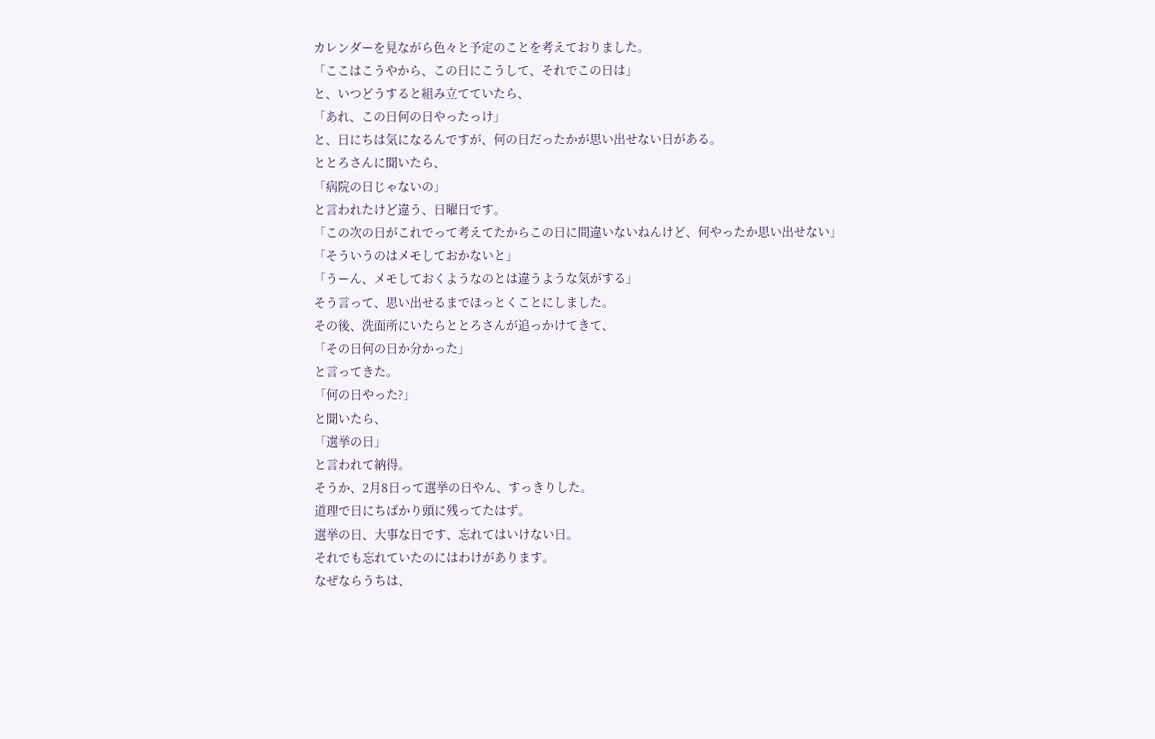カレンダーを見ながら色々と予定のことを考えておりました。
「ここはこうやから、この日にこうして、それでこの日は」
と、いつどうすると組み立てていたら、
「あれ、この日何の日やったっけ」
と、日にちは気になるんですが、何の日だったかが思い出せない日がある。
ととろさんに聞いたら、
「病院の日じゃないの」
と言われたけど違う、日曜日です。
「この次の日がこれでって考えてたからこの日に間違いないねんけど、何やったか思い出せない」
「そういうのはメモしておかないと」
「うーん、メモしておくようなのとは違うような気がする」
そう言って、思い出せるまでほっとくことにしました。
その後、洗面所にいたらととろさんが追っかけてきて、
「その日何の日か分かった」
と言ってきた。
「何の日やった?」
と聞いたら、
「選挙の日」
と言われて納得。
そうか、2月8日って選挙の日やん、すっきりした。
道理で日にちばかり頭に残ってたはず。
選挙の日、大事な日です、忘れてはいけない日。
それでも忘れていたのにはわけがあります。
なぜならうちは、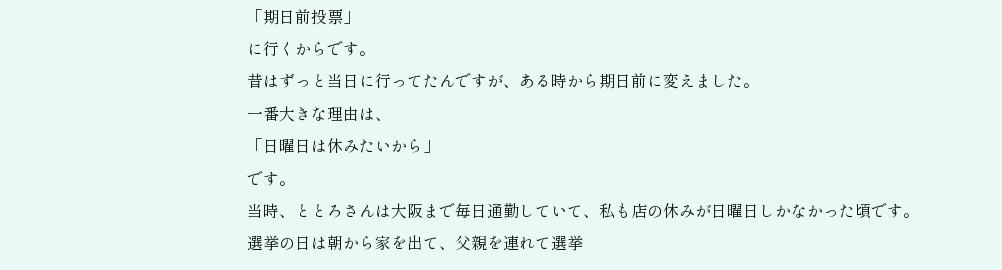「期日前投票」
に行くからです。
昔はずっと当日に行ってたんですが、ある時から期日前に変えました。
一番大きな理由は、
「日曜日は休みたいから」
です。
当時、ととろさんは大阪まで毎日通勤していて、私も店の休みが日曜日しかなかった頃です。
選挙の日は朝から家を出て、父親を連れて選挙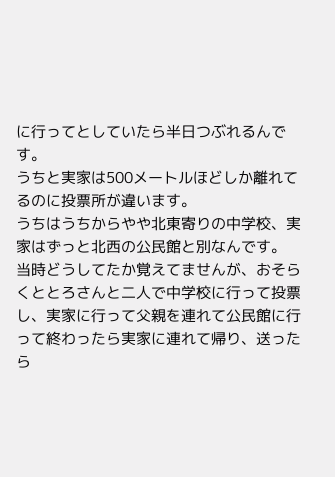に行ってとしていたら半日つぶれるんです。
うちと実家は500メートルほどしか離れてるのに投票所が違います。
うちはうちからやや北東寄りの中学校、実家はずっと北西の公民館と別なんです。
当時どうしてたか覚えてませんが、おそらくととろさんと二人で中学校に行って投票し、実家に行って父親を連れて公民館に行って終わったら実家に連れて帰り、送ったら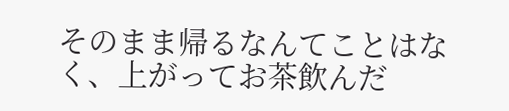そのまま帰るなんてことはなく、上がってお茶飲んだ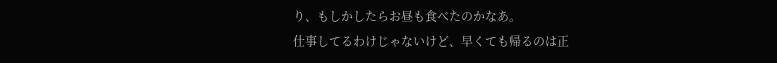り、もしかしたらお昼も食べたのかなあ。
仕事してるわけじゃないけど、早くても帰るのは正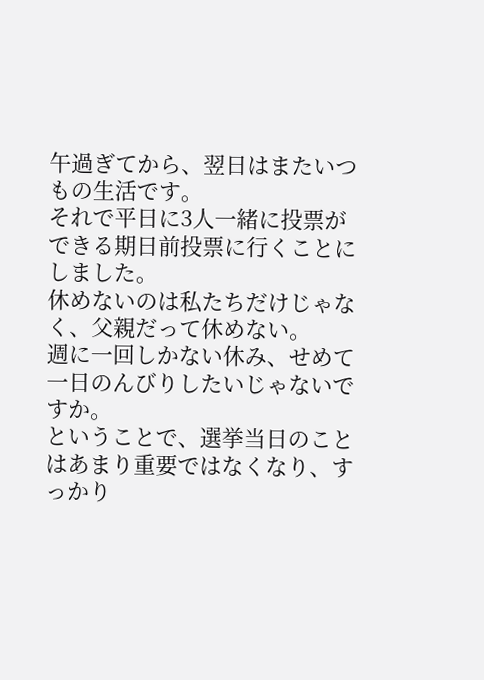午過ぎてから、翌日はまたいつもの生活です。
それで平日に3人一緒に投票ができる期日前投票に行くことにしました。
休めないのは私たちだけじゃなく、父親だって休めない。
週に一回しかない休み、せめて一日のんびりしたいじゃないですか。
ということで、選挙当日のことはあまり重要ではなくなり、すっかり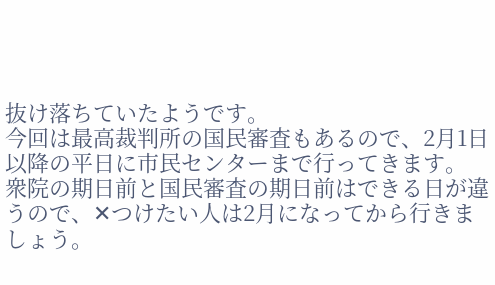抜け落ちていたようです。
今回は最高裁判所の国民審査もあるので、2月1日以降の平日に市民センターまで行ってきます。
衆院の期日前と国民審査の期日前はできる日が違うので、✕つけたい人は2月になってから行きましょう。